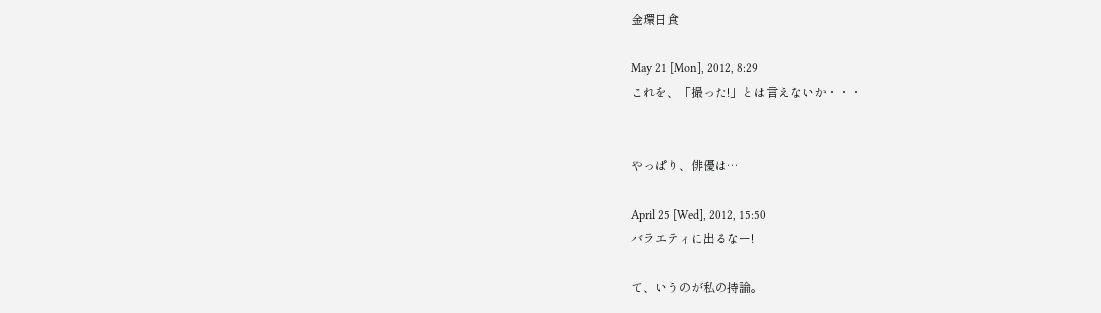金環日食

May 21 [Mon], 2012, 8:29
これを、「撮った!」とは言えないか・・・


やっぱり、俳優は…

April 25 [Wed], 2012, 15:50
バラエティに出るなー!

て、いうのが私の持論。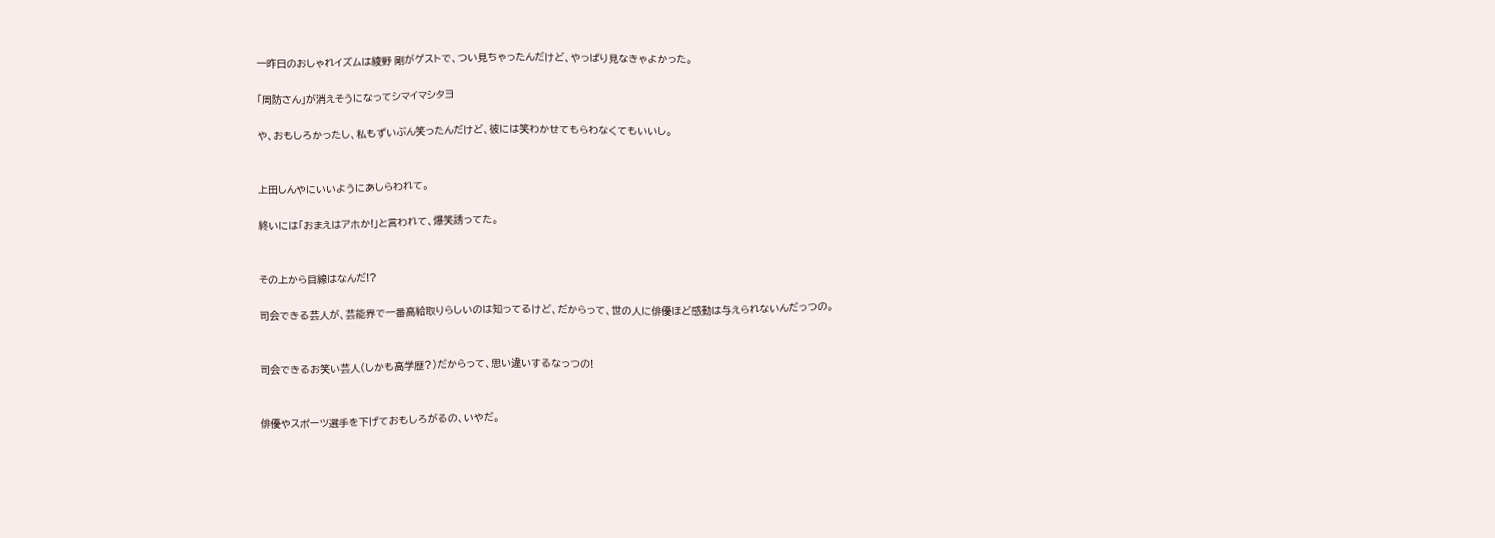一昨日のおしゃれイズムは綾野 剛がゲストで、つい見ちゃったんだけど、やっぱり見なきゃよかった。

「周防さん」が消えそうになってシマイマシタヨ

や、おもしろかったし、私もずいぶん笑ったんだけど、彼には笑わかせてもらわなくてもいいし。


上田しんやにいいようにあしらわれて。

終いには「おまえはアホか!」と言われて、爆笑誘ってた。


その上から目線はなんだ!?

司会できる芸人が、芸能界で一番高給取りらしいのは知ってるけど、だからって、世の人に俳優ほど感動は与えられないんだっつの。


司会できるお笑い芸人(しかも高学歴?)だからって、思い違いするなっつの!


俳優やスポーツ選手を下げておもしろがるの、いやだ。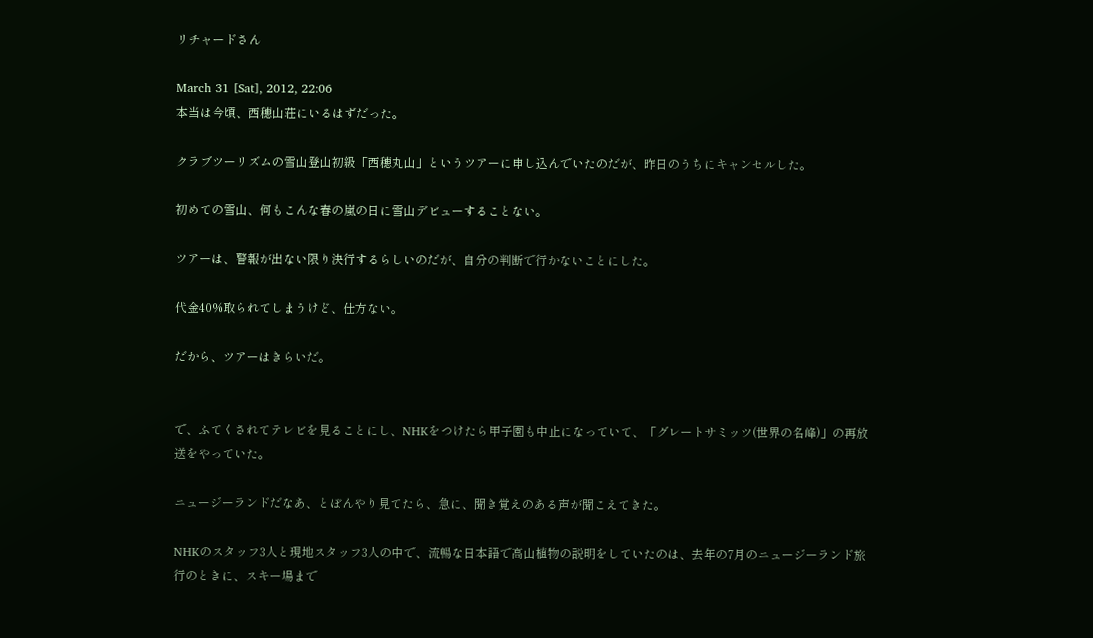リチャードさん

March 31 [Sat], 2012, 22:06
本当は今頃、西穂山荘にいるはずだった。

クラブツーリズムの雪山登山初級「西穂丸山」というツアーに申し込んでいたのだが、昨日のうちにキャンセルした。

初めての雪山、何もこんな春の嵐の日に雪山デビューすることない。

ツアーは、警報が出ない限り決行するらしいのだが、自分の判断で行かないことにした。

代金40%取られてしまうけど、仕方ない。

だから、ツアーはきらいだ。


で、ふてくされてテレビを見ることにし、NHKをつけたら甲子園も中止になっていて、「グレートサミッツ(世界の名峰)」の再放送をやっていた。

ニュージーランドだなあ、とぼんやり見てたら、急に、聞き覚えのある声が聞こえてきた。

NHKのスタッフ3人と現地スタッフ3人の中で、流暢な日本語で高山植物の説明をしていたのは、去年の7月のニュージーランド旅行のときに、スキー場まで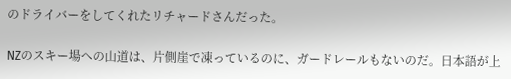のドライバーをしてくれたリチャードさんだった。

NZのスキー場への山道は、片側崖で凍っているのに、ガードレールもないのだ。日本語が上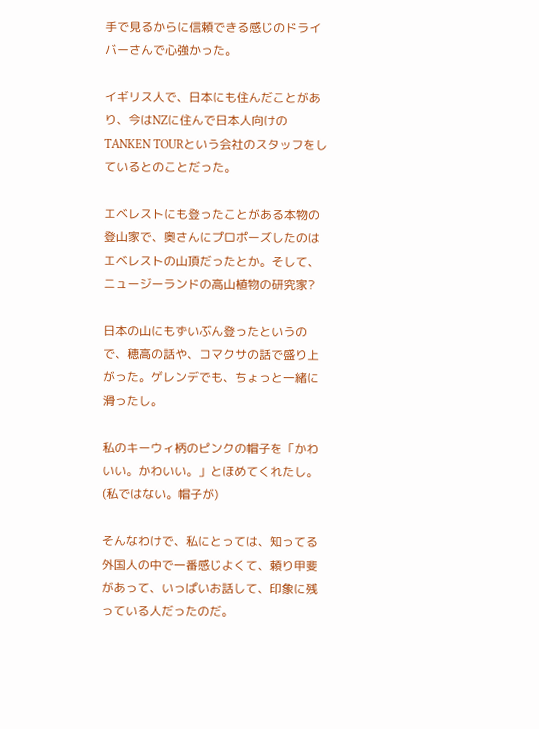手で見るからに信頼できる感じのドライバーさんで心強かった。

イギリス人で、日本にも住んだことがあり、今はNZに住んで日本人向けのTANKEN TOURという会社のスタッフをしているとのことだった。

エベレストにも登ったことがある本物の登山家で、奥さんにプロポーズしたのはエベレストの山頂だったとか。そして、ニュージーランドの高山植物の研究家?

日本の山にもずいぶん登ったというので、穂高の話や、コマクサの話で盛り上がった。ゲレンデでも、ちょっと一緒に滑ったし。

私のキーウィ柄のピンクの帽子を「かわいい。かわいい。」とほめてくれたし。(私ではない。帽子が)

そんなわけで、私にとっては、知ってる外国人の中で一番感じよくて、頼り甲斐があって、いっぱいお話して、印象に残っている人だったのだ。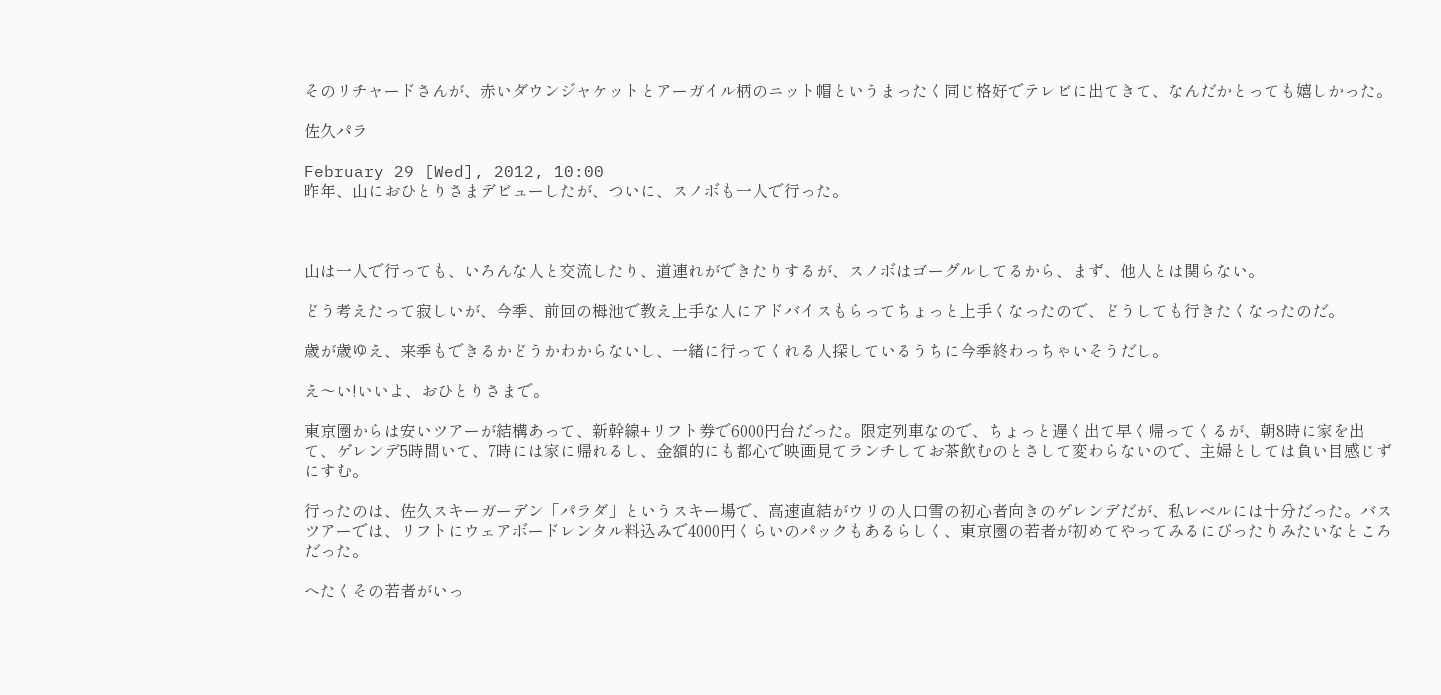そのリチャードさんが、赤いダウンジャケットとアーガイル柄のニット帽というまったく同じ格好でテレビに出てきて、なんだかとっても嬉しかった。

佐久パラ

February 29 [Wed], 2012, 10:00
昨年、山におひとりさまデビューしたが、ついに、スノボも一人で行った。



山は一人で行っても、いろんな人と交流したり、道連れができたりするが、スノボはゴーグルしてるから、まず、他人とは関らない。

どう考えたって寂しいが、今季、前回の栂池で教え上手な人にアドバイスもらってちょっと上手くなったので、どうしても行きたくなったのだ。

歳が歳ゆえ、来季もできるかどうかわからないし、一緒に行ってくれる人探しているうちに今季終わっちゃいそうだし。

え〜い!いいよ、おひとりさまで。

東京圏からは安いツアーが結構あって、新幹線+リフト券で6000円台だった。限定列車なので、ちょっと遅く出て早く帰ってくるが、朝8時に家を出て、ゲレンデ5時間いて、7時には家に帰れるし、金額的にも都心で映画見てランチしてお茶飲むのとさして変わらないので、主婦としては負い目感じずにすむ。

行ったのは、佐久スキーガーデン「パラダ」というスキー場で、高速直結がウリの人口雪の初心者向きのゲレンデだが、私レベルには十分だった。バスツアーでは、リフトにウェアボードレンタル料込みで4000円くらいのパックもあるらしく、東京圏の若者が初めてやってみるにぴったりみたいなところだった。

へたくその若者がいっ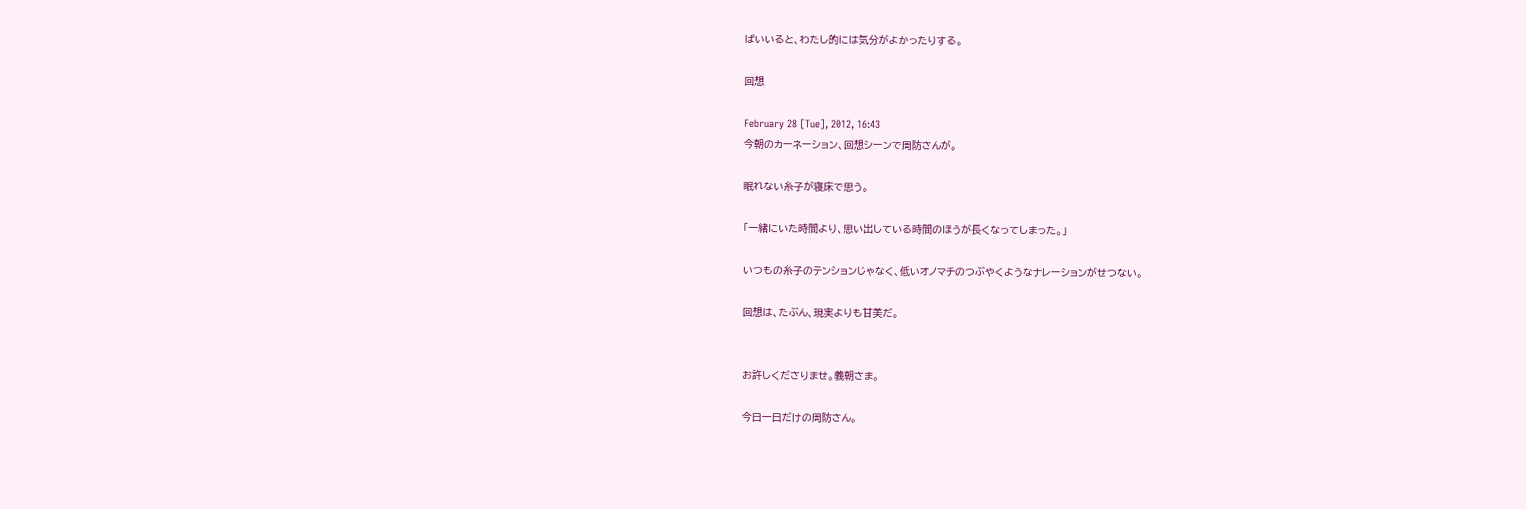ぱいいると、わたし的には気分がよかったりする。

回想

February 28 [Tue], 2012, 16:43
今朝のカーネーション、回想シーンで周防さんが。

眠れない糸子が寝床で思う。

「一緒にいた時間より、思い出している時間のほうが長くなってしまった。」

いつもの糸子のテンションじゃなく、低いオノマチのつぶやくようなナレーションがせつない。

回想は、たぶん、現実よりも甘美だ。


お許しくださりませ。義朝さま。

今日一日だけの周防さん。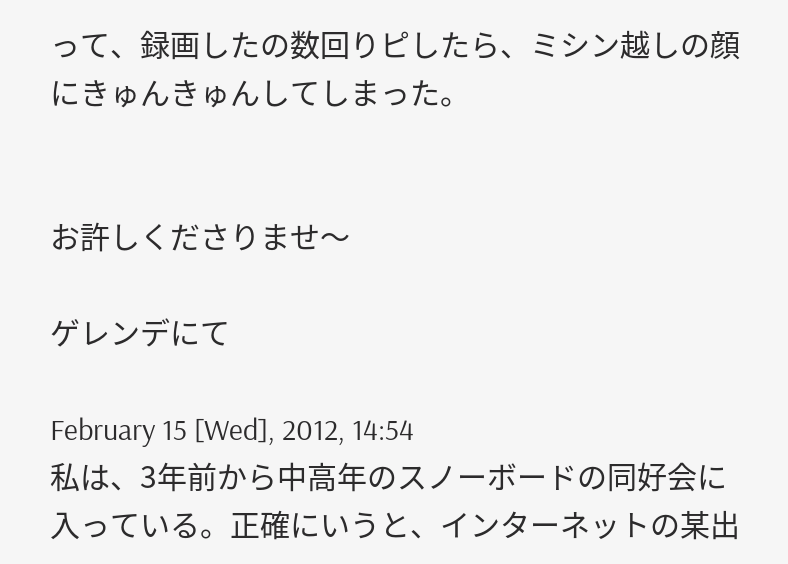って、録画したの数回りピしたら、ミシン越しの顔にきゅんきゅんしてしまった。


お許しくださりませ〜

ゲレンデにて

February 15 [Wed], 2012, 14:54
私は、3年前から中高年のスノーボードの同好会に入っている。正確にいうと、インターネットの某出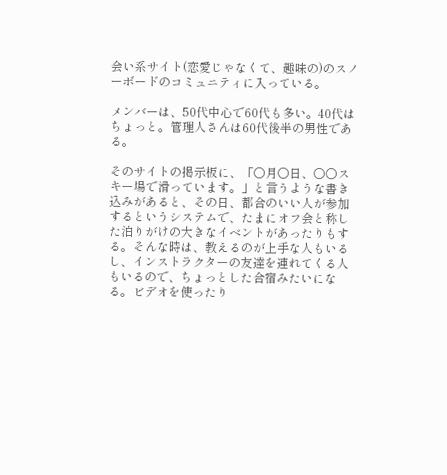会い系サイト(恋愛じゃなくて、趣味の)のスノーボードのコミュニティに入っている。

メンバーは、50代中心で60代も多い。40代はちょっと。管理人さんは60代後半の男性である。

そのサイトの掲示板に、「〇月〇日、〇〇スキー場で滑っています。」と言うような書き込みがあると、その日、都合のいい人が参加するというシステムで、たまにオフ会と称した泊りがけの大きなイベントがあったりもする。そんな時は、教えるのが上手な人もいるし、インストラクターの友達を連れてくる人もいるので、ちょっとした合宿みたいになる。ビデオを使ったり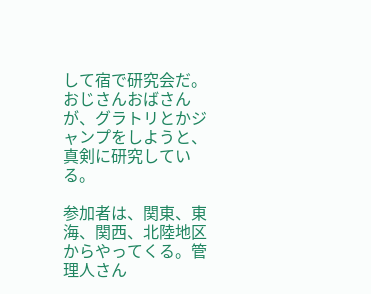して宿で研究会だ。おじさんおばさんが、グラトリとかジャンプをしようと、真剣に研究している。

参加者は、関東、東海、関西、北陸地区からやってくる。管理人さん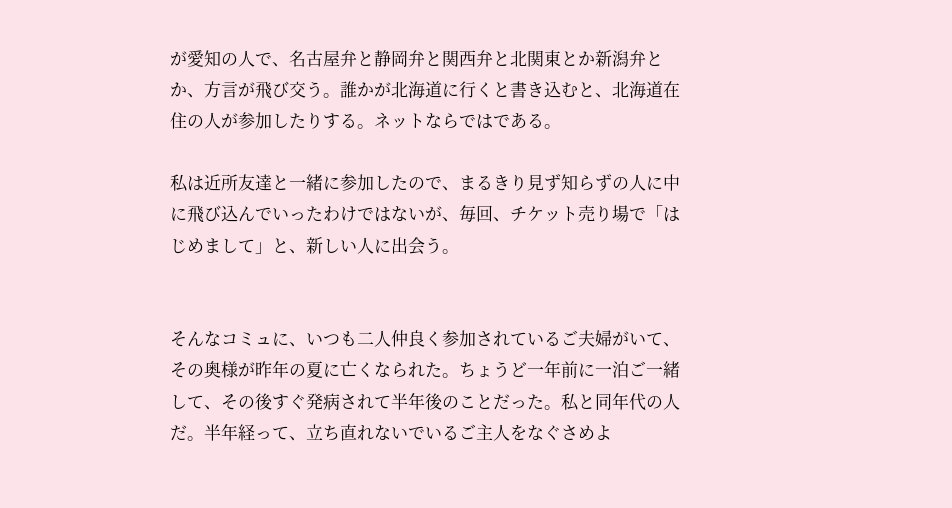が愛知の人で、名古屋弁と静岡弁と関西弁と北関東とか新潟弁とか、方言が飛び交う。誰かが北海道に行くと書き込むと、北海道在住の人が参加したりする。ネットならではである。

私は近所友達と一緒に参加したので、まるきり見ず知らずの人に中に飛び込んでいったわけではないが、毎回、チケット売り場で「はじめまして」と、新しい人に出会う。


そんなコミュに、いつも二人仲良く参加されているご夫婦がいて、その奥様が昨年の夏に亡くなられた。ちょうど一年前に一泊ご一緒して、その後すぐ発病されて半年後のことだった。私と同年代の人だ。半年経って、立ち直れないでいるご主人をなぐさめよ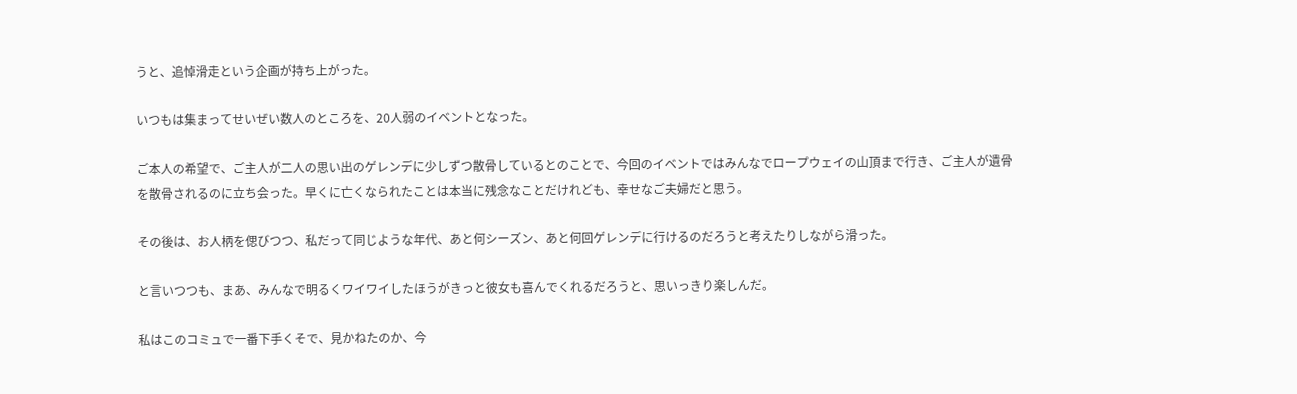うと、追悼滑走という企画が持ち上がった。

いつもは集まってせいぜい数人のところを、20人弱のイベントとなった。

ご本人の希望で、ご主人が二人の思い出のゲレンデに少しずつ散骨しているとのことで、今回のイベントではみんなでロープウェイの山頂まで行き、ご主人が遺骨を散骨されるのに立ち会った。早くに亡くなられたことは本当に残念なことだけれども、幸せなご夫婦だと思う。

その後は、お人柄を偲びつつ、私だって同じような年代、あと何シーズン、あと何回ゲレンデに行けるのだろうと考えたりしながら滑った。

と言いつつも、まあ、みんなで明るくワイワイしたほうがきっと彼女も喜んでくれるだろうと、思いっきり楽しんだ。

私はこのコミュで一番下手くそで、見かねたのか、今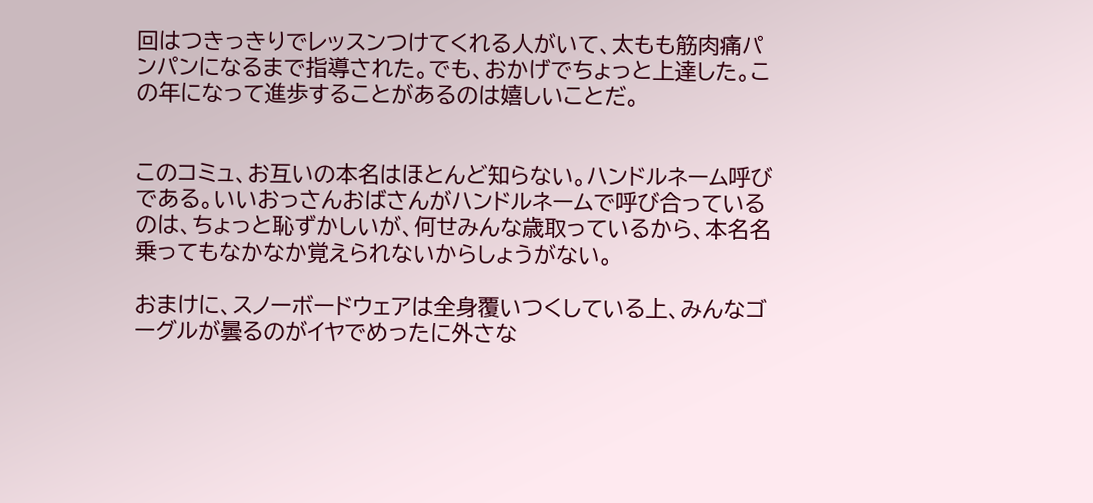回はつきっきりでレッスンつけてくれる人がいて、太もも筋肉痛パンパンになるまで指導された。でも、おかげでちょっと上達した。この年になって進歩することがあるのは嬉しいことだ。


このコミュ、お互いの本名はほとんど知らない。ハンドルネーム呼びである。いいおっさんおばさんがハンドルネームで呼び合っているのは、ちょっと恥ずかしいが、何せみんな歳取っているから、本名名乗ってもなかなか覚えられないからしょうがない。

おまけに、スノーボードウェアは全身覆いつくしている上、みんなゴーグルが曇るのがイヤでめったに外さな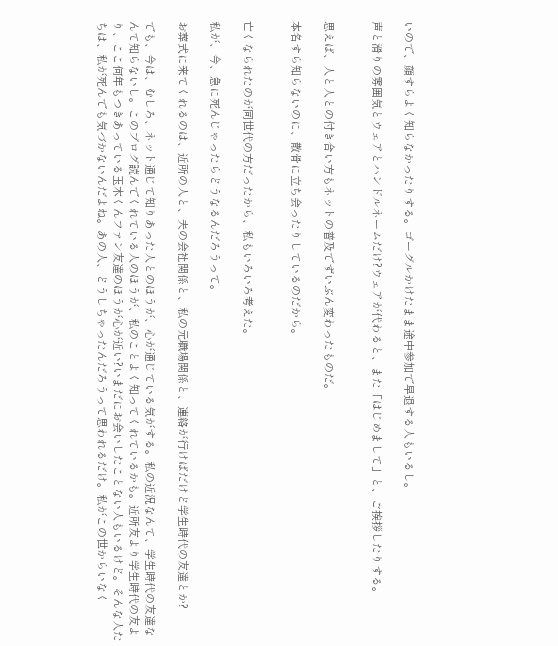いので、顔すらよく知らなかったりする。ゴーグルかけたまま途中参加で早退する人もいるし。

声と滑りの雰囲気とウェアとハンドルネームだけ?ウェアが代わると、また「はじめまして」と、ご挨拶したりする。


思えば、人と人との付き合い方もネットの普及でずいぶん変わったものだ。

本名すら知らないのに、散骨に立ち会ったりしているのだから。


亡くなられたのが同世代の方だったから、私もいろいろ考えた。

私が、今、急に死んじゃったらどうなるんだろうって。

お葬式に来てくれるのは、近所の人と、夫の会社関係と、私の元職場関係と、連絡が行けばだけど学生時代の友達とか?

でも、今は、むしろ、ネット通じて知りあった人とのほうが、心が通じている気がする。私の近況なんて、学生時代の友達なんて知らないし。このブログ読んでくれている人のほうが、私のことよく知ってくれているかも。近所友より学生時代の友より、ここ何年もつきあっている玉木くんファン友達のほうが心が近い?いまだにお会いしたことない人もいるけど。そんな人たちは、私が死んでも気づかないんだよね。あの人、どうしちゃったんだろうって思われるだけ。私がこの世からいなく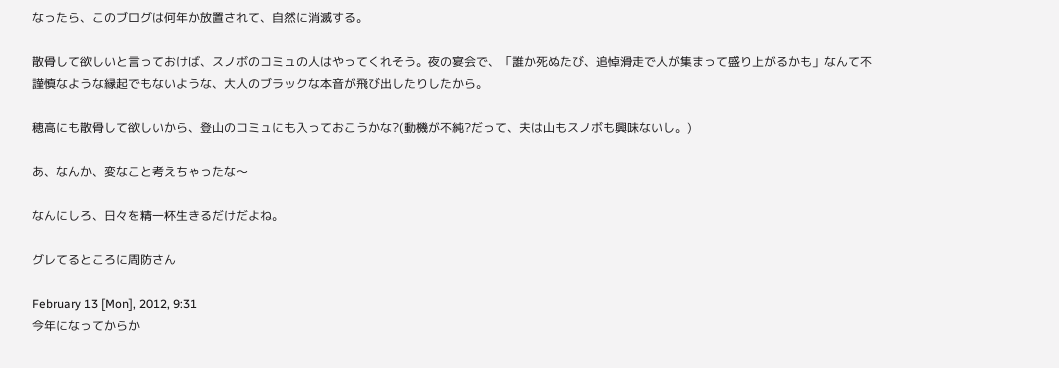なったら、このブログは何年か放置されて、自然に消滅する。

散骨して欲しいと言っておけば、スノボのコミュの人はやってくれそう。夜の宴会で、「誰か死ぬたび、追悼滑走で人が集まって盛り上がるかも」なんて不謹慎なような縁起でもないような、大人のブラックな本音が飛び出したりしたから。

穂高にも散骨して欲しいから、登山のコミュにも入っておこうかな?(動機が不純?だって、夫は山もスノボも興味ないし。)

あ、なんか、変なこと考えちゃったな〜

なんにしろ、日々を精一杯生きるだけだよね。

グレてるところに周防さん

February 13 [Mon], 2012, 9:31
今年になってからか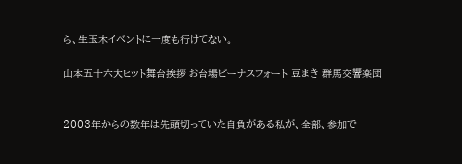ら、生玉木イベントに一度も行けてない。

山本五十六大ヒット舞台挨拶 お台場ビーナスフォート 豆まき 群馬交響楽団


2003年からの数年は先頭切っていた自負がある私が、全部、参加で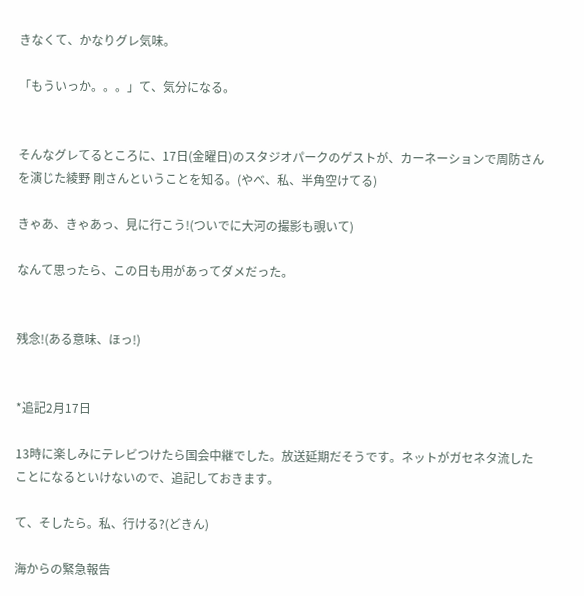きなくて、かなりグレ気味。

「もういっか。。。」て、気分になる。


そんなグレてるところに、17日(金曜日)のスタジオパークのゲストが、カーネーションで周防さんを演じた綾野 剛さんということを知る。(やべ、私、半角空けてる)

きゃあ、きゃあっ、見に行こう!(ついでに大河の撮影も覗いて)

なんて思ったら、この日も用があってダメだった。


残念!(ある意味、ほっ!)


*追記2月17日

13時に楽しみにテレビつけたら国会中継でした。放送延期だそうです。ネットがガセネタ流したことになるといけないので、追記しておきます。

て、そしたら。私、行ける?(どきん)

海からの緊急報告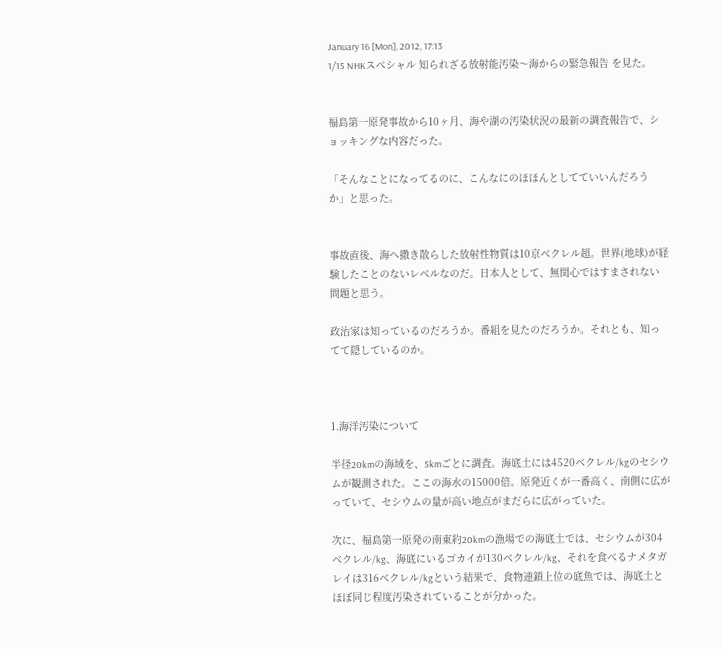January 16 [Mon], 2012, 17:13
1/15 NHKスペシャル 知られざる放射能汚染〜海からの緊急報告 を見た。


福島第一原発事故から10ヶ月、海や湖の汚染状況の最新の調査報告で、ショッキングな内容だった。

「そんなことになってるのに、こんなにのほほんとしてていいんだろうか」と思った。


事故直後、海へ撒き散らした放射性物質は10京ベクレル超。世界(地球)が経験したことのないレベルなのだ。日本人として、無関心ではすまされない問題と思う。

政治家は知っているのだろうか。番組を見たのだろうか。それとも、知ってて隠しているのか。



1.海洋汚染について

半径20kmの海域を、5kmごとに調査。海底土には4520ベクレル/kgのセシウムが観測された。ここの海水の15000倍。原発近くが一番高く、南側に広がっていて、セシウムの量が高い地点がまだらに広がっていた。

次に、福島第一原発の南東約20kmの漁場での海底土では、セシウムが304ベクレル/kg、海底にいるゴカイが130ベクレル/kg、それを食べるナメタガレイは316ベクレル/kgという結果で、食物連鎖上位の底魚では、海底土とほぼ同じ程度汚染されていることが分かった。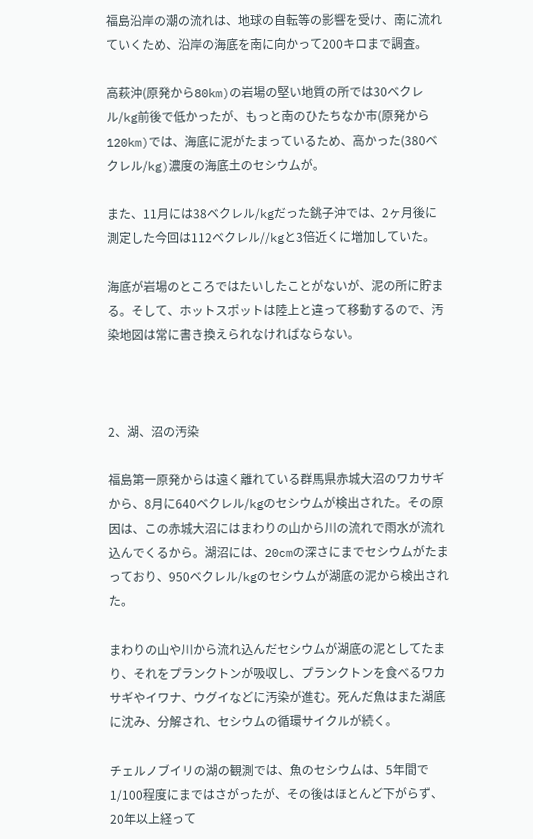福島沿岸の潮の流れは、地球の自転等の影響を受け、南に流れていくため、沿岸の海底を南に向かって200キロまで調査。

高萩沖(原発から80km)の岩場の堅い地質の所では30ベクレル/kg前後で低かったが、もっと南のひたちなか市(原発から120km)では、海底に泥がたまっているため、高かった(380ベクレル/kg)濃度の海底土のセシウムが。

また、11月には38ベクレル/kgだった銚子沖では、2ヶ月後に測定した今回は112ベクレル//kgと3倍近くに増加していた。

海底が岩場のところではたいしたことがないが、泥の所に貯まる。そして、ホットスポットは陸上と違って移動するので、汚染地図は常に書き換えられなければならない。



2、湖、沼の汚染

福島第一原発からは遠く離れている群馬県赤城大沼のワカサギから、8月に640ベクレル/kgのセシウムが検出された。その原因は、この赤城大沼にはまわりの山から川の流れで雨水が流れ込んでくるから。湖沼には、20cmの深さにまでセシウムがたまっており、950ベクレル/kgのセシウムが湖底の泥から検出された。

まわりの山や川から流れ込んだセシウムが湖底の泥としてたまり、それをプランクトンが吸収し、プランクトンを食べるワカサギやイワナ、ウグイなどに汚染が進む。死んだ魚はまた湖底に沈み、分解され、セシウムの循環サイクルが続く。

チェルノブイリの湖の観測では、魚のセシウムは、5年間で1/100程度にまではさがったが、その後はほとんど下がらず、20年以上経って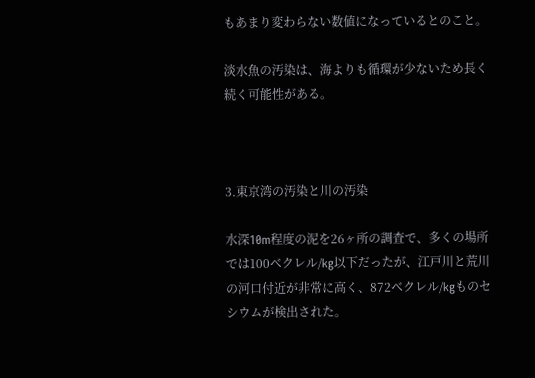もあまり変わらない数値になっているとのこと。

淡水魚の汚染は、海よりも循環が少ないため長く続く可能性がある。



3.東京湾の汚染と川の汚染

水深10m程度の泥を26ヶ所の調査で、多くの場所では100ベクレル/kg以下だったが、江戸川と荒川の河口付近が非常に高く、872ベクレル/kgものセシウムが検出された。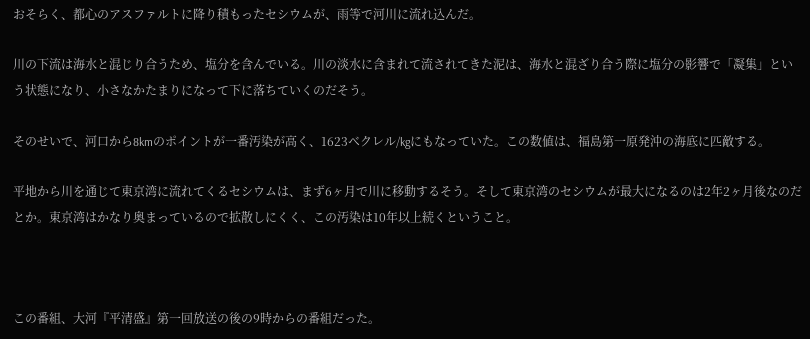おそらく、都心のアスファルトに降り積もったセシウムが、雨等で河川に流れ込んだ。

川の下流は海水と混じり合うため、塩分を含んでいる。川の淡水に含まれて流されてきた泥は、海水と混ざり合う際に塩分の影響で「凝集」という状態になり、小さなかたまりになって下に落ちていくのだそう。

そのせいで、河口から8kmのポイントが一番汚染が高く、1623ベクレル/kgにもなっていた。この数値は、福島第一原発沖の海底に匹敵する。

平地から川を通じて東京湾に流れてくるセシウムは、まず6ヶ月で川に移動するそう。そして東京湾のセシウムが最大になるのは2年2ヶ月後なのだとか。東京湾はかなり奥まっているので拡散しにくく、この汚染は10年以上続くということ。



この番組、大河『平清盛』第一回放送の後の9時からの番組だった。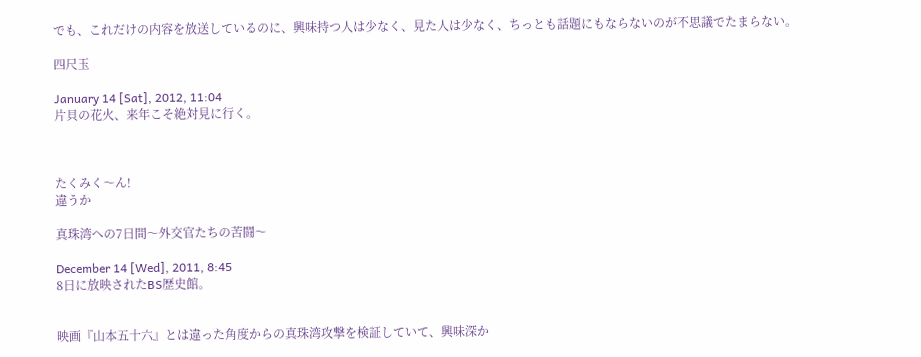でも、これだけの内容を放送しているのに、興味持つ人は少なく、見た人は少なく、ちっとも話題にもならないのが不思議でたまらない。

四尺玉

January 14 [Sat], 2012, 11:04
片貝の花火、来年こそ絶対見に行く。



たくみく〜ん!
違うか

真珠湾への7日間〜外交官たちの苦闘〜

December 14 [Wed], 2011, 8:45
8日に放映されたBS歴史館。


映画『山本五十六』とは違った角度からの真珠湾攻撃を検証していて、興味深か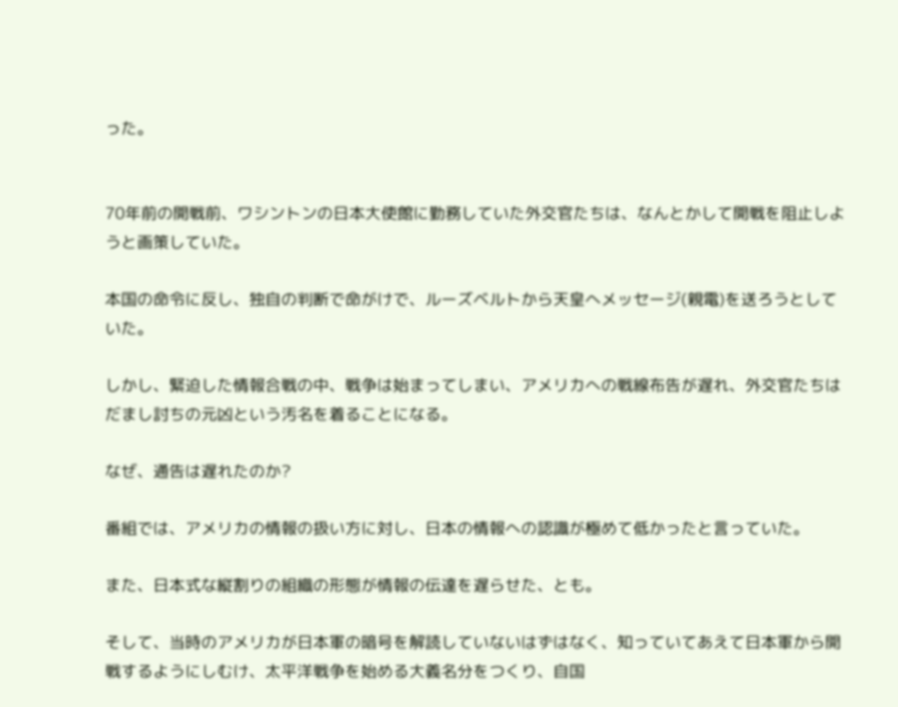った。


70年前の開戦前、ワシントンの日本大使館に勤務していた外交官たちは、なんとかして開戦を阻止しようと画策していた。

本国の命令に反し、独自の判断で命がけで、ルーズベルトから天皇へメッセージ(親電)を送ろうとしていた。

しかし、緊迫した情報合戦の中、戦争は始まってしまい、アメリカへの戦線布告が遅れ、外交官たちはだまし討ちの元凶という汚名を着ることになる。

なぜ、通告は遅れたのか?

番組では、アメリカの情報の扱い方に対し、日本の情報への認識が極めて低かったと言っていた。

また、日本式な縦割りの組織の形態が情報の伝達を遅らせた、とも。

そして、当時のアメリカが日本軍の暗号を解読していないはずはなく、知っていてあえて日本軍から開戦するようにしむけ、太平洋戦争を始める大義名分をつくり、自国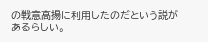の戦意高揚に利用したのだという説があるらしい。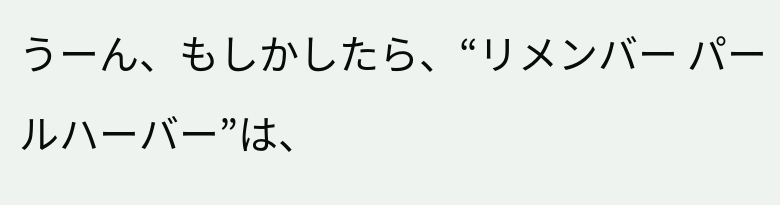うーん、もしかしたら、“リメンバー パールハーバー”は、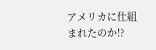アメリカに仕組まれたのか!?